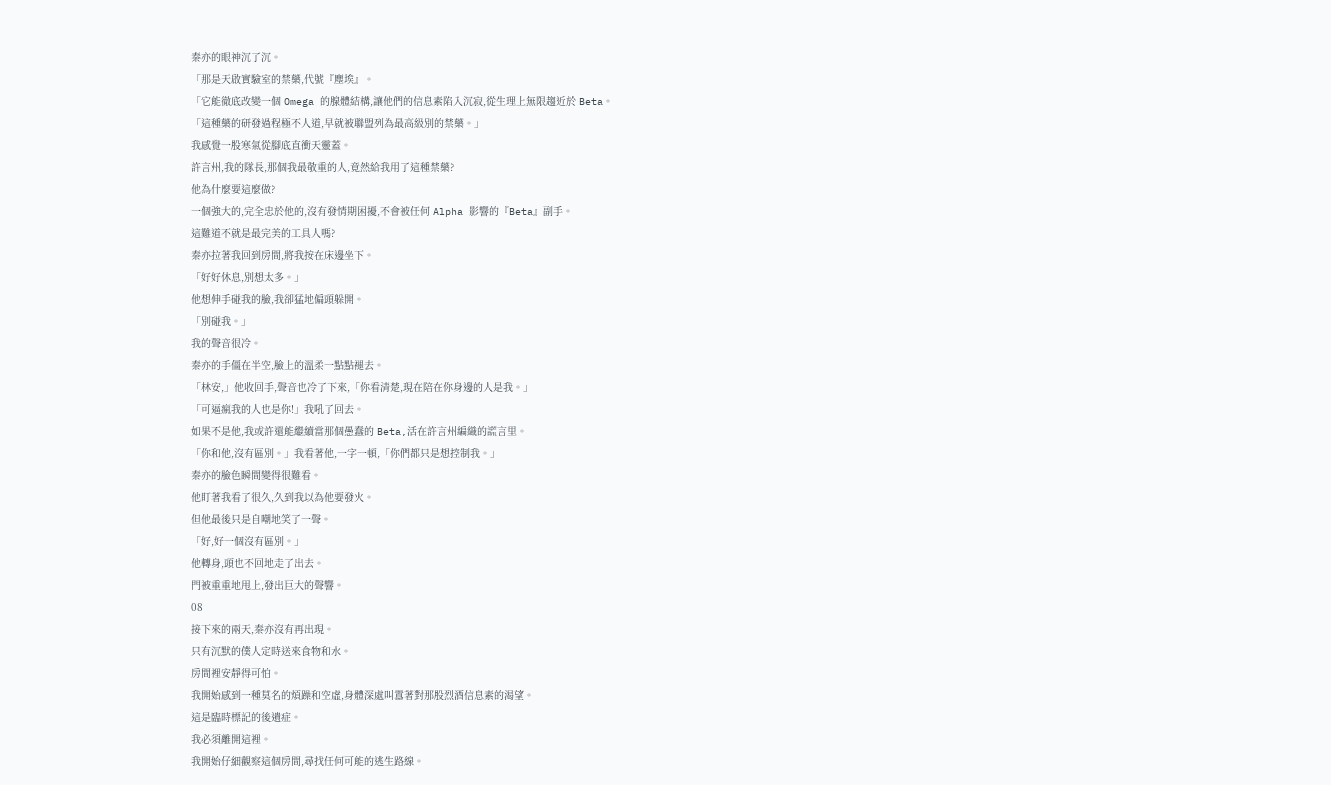秦亦的眼神沉了沉。
「那是天啟實驗室的禁藥,代號『塵埃』。
「它能徹底改變一個 Omega 的腺體結構,讓他們的信息素陷入沉寂,從生理上無限趨近於 Beta。
「這種藥的研發過程極不人道,早就被聯盟列為最高級別的禁藥。」
我感覺一股寒氣從腳底直衝天靈蓋。
許言州,我的隊長,那個我最敬重的人,竟然給我用了這種禁藥?
他為什麼要這麼做?
一個強大的,完全忠於他的,沒有發情期困擾,不會被任何 Alpha 影響的『Beta』副手。
這難道不就是最完美的工具人嗎?
秦亦拉著我回到房間,將我按在床邊坐下。
「好好休息,別想太多。」
他想伸手碰我的臉,我卻猛地偏頭躲開。
「別碰我。」
我的聲音很冷。
秦亦的手僵在半空,臉上的溫柔一點點褪去。
「林安,」他收回手,聲音也冷了下來,「你看清楚,現在陪在你身邊的人是我。」
「可逼瘋我的人也是你!」我吼了回去。
如果不是他,我或許還能繼續當那個愚蠢的 Beta,活在許言州編織的謊言里。
「你和他,沒有區別。」我看著他,一字一頓,「你們都只是想控制我。」
秦亦的臉色瞬間變得很難看。
他盯著我看了很久,久到我以為他要發火。
但他最後只是自嘲地笑了一聲。
「好,好一個沒有區別。」
他轉身,頭也不回地走了出去。
門被重重地甩上,發出巨大的聲響。
08
接下來的兩天,秦亦沒有再出現。
只有沉默的僕人定時送來食物和水。
房間裡安靜得可怕。
我開始感到一種莫名的煩躁和空虛,身體深處叫囂著對那股烈酒信息素的渴望。
這是臨時標記的後遺症。
我必須離開這裡。
我開始仔細觀察這個房間,尋找任何可能的逃生路線。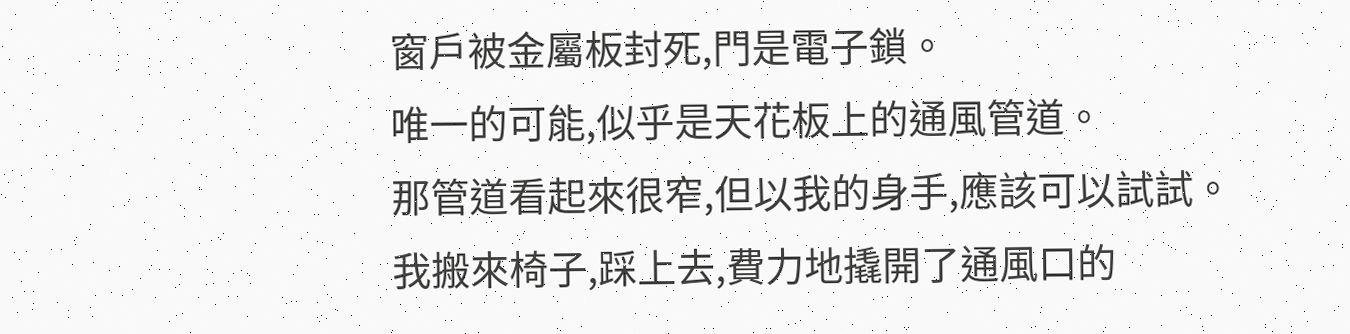窗戶被金屬板封死,門是電子鎖。
唯一的可能,似乎是天花板上的通風管道。
那管道看起來很窄,但以我的身手,應該可以試試。
我搬來椅子,踩上去,費力地撬開了通風口的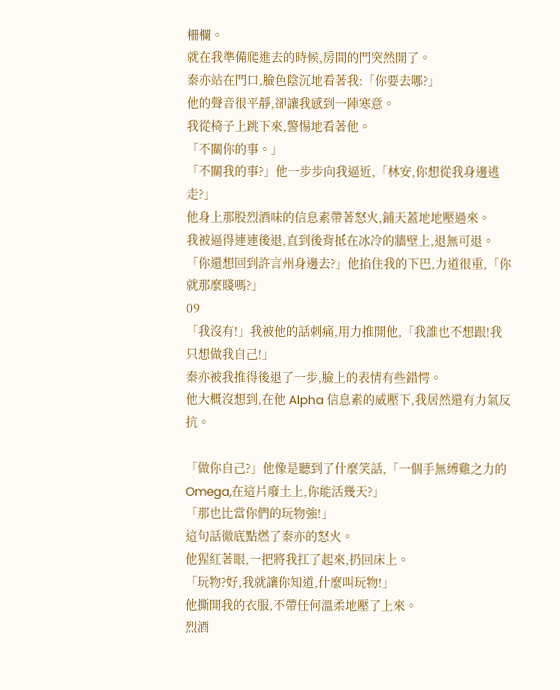柵欄。
就在我準備爬進去的時候,房間的門突然開了。
秦亦站在門口,臉色陰沉地看著我:「你要去哪?」
他的聲音很平靜,卻讓我感到一陣寒意。
我從椅子上跳下來,警惕地看著他。
「不關你的事。」
「不關我的事?」他一步步向我逼近,「林安,你想從我身邊逃走?」
他身上那股烈酒味的信息素帶著怒火,鋪天蓋地地壓過來。
我被逼得連連後退,直到後背抵在冰冷的牆壁上,退無可退。
「你還想回到許言州身邊去?」他掐住我的下巴,力道很重,「你就那麼賤嗎?」
09
「我沒有!」我被他的話刺痛,用力推開他,「我誰也不想跟!我只想做我自己!」
秦亦被我推得後退了一步,臉上的表情有些錯愕。
他大概沒想到,在他 Alpha 信息素的威壓下,我居然還有力氣反抗。

「做你自己?」他像是聽到了什麼笑話,「一個手無縛雞之力的 Omega,在這片廢土上,你能活幾天?」
「那也比當你們的玩物強!」
這句話徹底點燃了秦亦的怒火。
他猩紅著眼,一把將我扛了起來,扔回床上。
「玩物?好,我就讓你知道,什麼叫玩物!」
他撕開我的衣服,不帶任何溫柔地壓了上來。
烈酒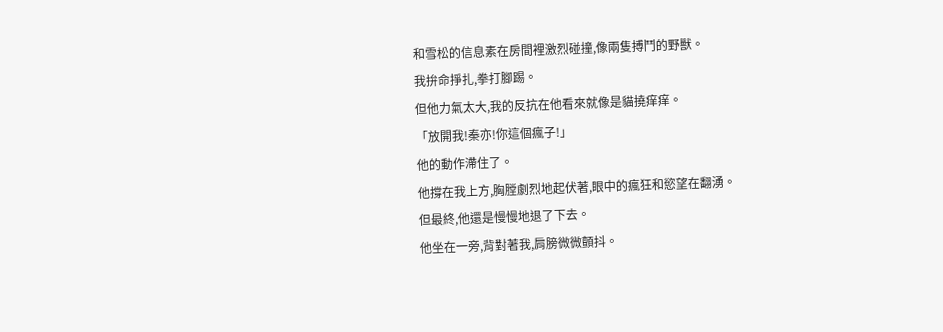和雪松的信息素在房間裡激烈碰撞,像兩隻搏鬥的野獸。
我拚命掙扎,拳打腳踢。
但他力氣太大,我的反抗在他看來就像是貓撓痒痒。
「放開我!秦亦!你這個瘋子!」
他的動作滯住了。
他撐在我上方,胸膛劇烈地起伏著,眼中的瘋狂和慾望在翻湧。
但最終,他還是慢慢地退了下去。
他坐在一旁,背對著我,肩膀微微顫抖。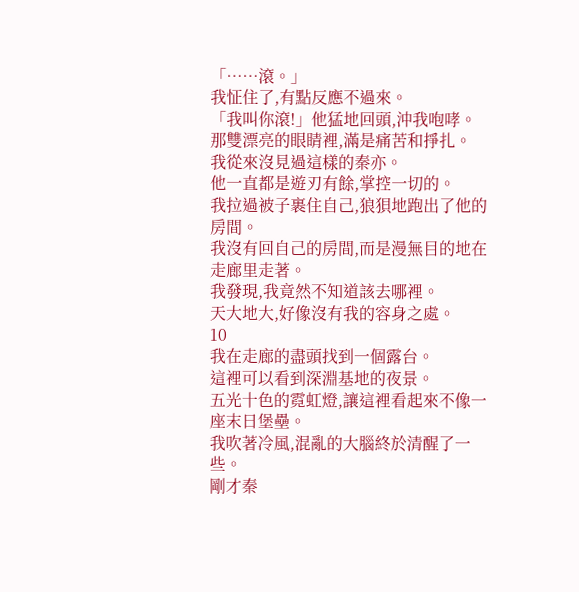「……滾。」
我怔住了,有點反應不過來。
「我叫你滾!」他猛地回頭,沖我咆哮。
那雙漂亮的眼睛裡,滿是痛苦和掙扎。
我從來沒見過這樣的秦亦。
他一直都是遊刃有餘,掌控一切的。
我拉過被子裹住自己,狼狽地跑出了他的房間。
我沒有回自己的房間,而是漫無目的地在走廊里走著。
我發現,我竟然不知道該去哪裡。
天大地大,好像沒有我的容身之處。
10
我在走廊的盡頭找到一個露台。
這裡可以看到深淵基地的夜景。
五光十色的霓虹燈,讓這裡看起來不像一座末日堡壘。
我吹著冷風,混亂的大腦終於清醒了一些。
剛才秦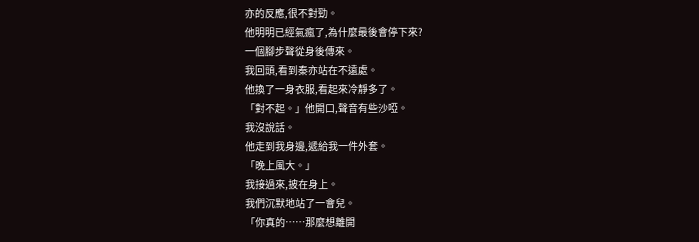亦的反應,很不對勁。
他明明已經氣瘋了,為什麼最後會停下來?
一個腳步聲從身後傳來。
我回頭,看到秦亦站在不遠處。
他換了一身衣服,看起來冷靜多了。
「對不起。」他開口,聲音有些沙啞。
我沒說話。
他走到我身邊,遞給我一件外套。
「晚上風大。」
我接過來,披在身上。
我們沉默地站了一會兒。
「你真的……那麼想離開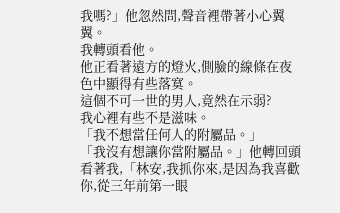我嗎?」他忽然問,聲音裡帶著小心翼翼。
我轉頭看他。
他正看著遠方的燈火,側臉的線條在夜色中顯得有些落寞。
這個不可一世的男人,竟然在示弱?
我心裡有些不是滋味。
「我不想當任何人的附屬品。」
「我沒有想讓你當附屬品。」他轉回頭看著我,「林安,我抓你來,是因為我喜歡你,從三年前第一眼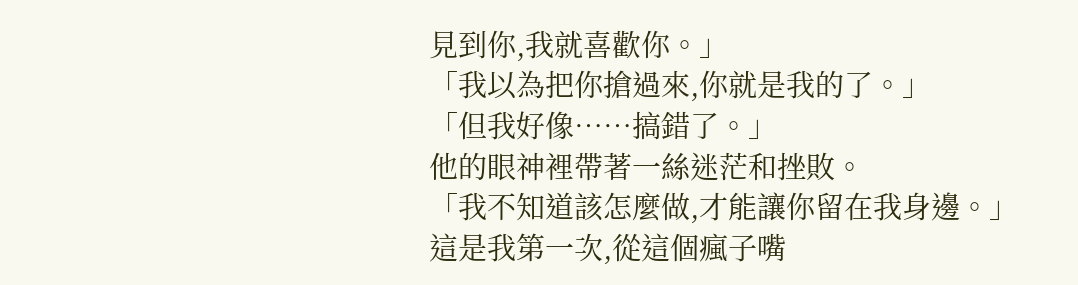見到你,我就喜歡你。」
「我以為把你搶過來,你就是我的了。」
「但我好像……搞錯了。」
他的眼神裡帶著一絲迷茫和挫敗。
「我不知道該怎麼做,才能讓你留在我身邊。」
這是我第一次,從這個瘋子嘴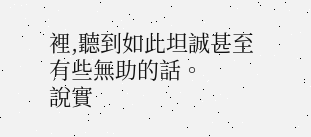裡,聽到如此坦誠甚至有些無助的話。
說實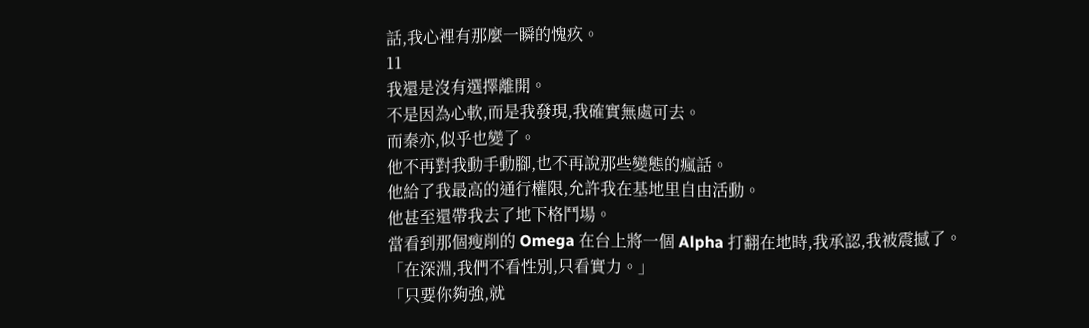話,我心裡有那麼一瞬的愧疚。
11
我還是沒有選擇離開。
不是因為心軟,而是我發現,我確實無處可去。
而秦亦,似乎也變了。
他不再對我動手動腳,也不再說那些變態的瘋話。
他給了我最高的通行權限,允許我在基地里自由活動。
他甚至還帶我去了地下格鬥場。
當看到那個瘦削的 Omega 在台上將一個 Alpha 打翻在地時,我承認,我被震撼了。
「在深淵,我們不看性別,只看實力。」
「只要你夠強,就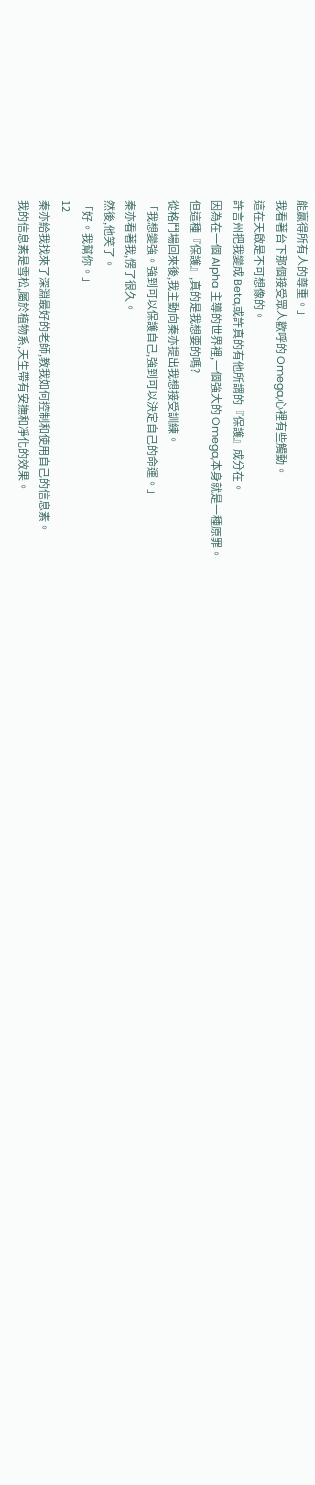能贏得所有人的尊重。」
我看著台下那個接受眾人歡呼的 Omega,心裡有些觸動。
這在天啟是不可想像的。
許言州把我變成 Beta,或許真的有他所謂的『保護』成分在。
因為在一個 Alpha 主導的世界裡,一個強大的 Omega,本身就是一種原罪。
但這種『保護』,真的是我想要的嗎?
從格鬥場回來後,我主動向秦亦提出我想接受訓練。
「我想變強。強到可以保護自己,強到可以決定自己的命運。」
秦亦看著我,愣了很久。
然後,他笑了。
「好。我幫你。」
12
秦亦給我找來了深淵最好的老師,教我如何控制和使用自己的信息素。
我的信息素是雪松,屬於植物系,天生帶有安撫和凈化的效果。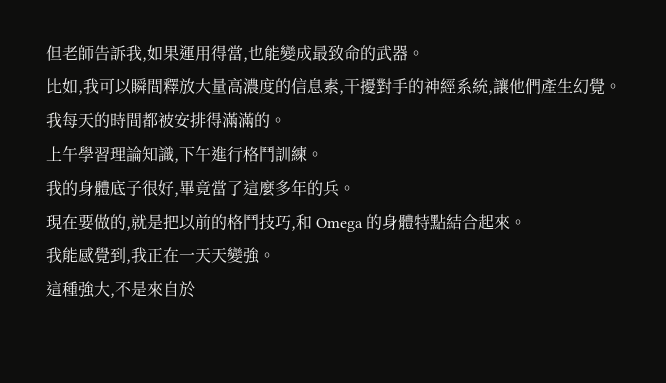但老師告訴我,如果運用得當,也能變成最致命的武器。
比如,我可以瞬間釋放大量高濃度的信息素,干擾對手的神經系統,讓他們產生幻覺。
我每天的時間都被安排得滿滿的。
上午學習理論知識,下午進行格鬥訓練。
我的身體底子很好,畢竟當了這麼多年的兵。
現在要做的,就是把以前的格鬥技巧,和 Omega 的身體特點結合起來。
我能感覺到,我正在一天天變強。
這種強大,不是來自於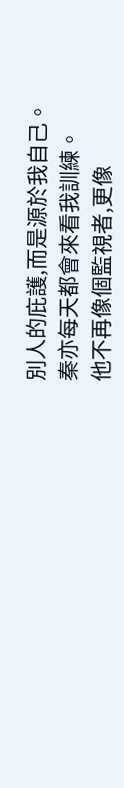別人的庇護,而是源於我自己。
秦亦每天都會來看我訓練。
他不再像個監視者,更像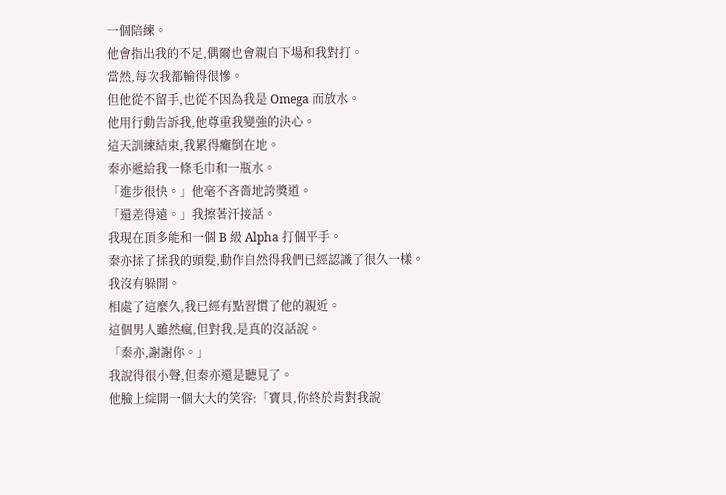一個陪練。
他會指出我的不足,偶爾也會親自下場和我對打。
當然,每次我都輸得很慘。
但他從不留手,也從不因為我是 Omega 而放水。
他用行動告訴我,他尊重我變強的決心。
這天訓練結束,我累得癱倒在地。
秦亦遞給我一條毛巾和一瓶水。
「進步很快。」他毫不吝嗇地誇獎道。
「還差得遠。」我擦著汗接話。
我現在頂多能和一個 B 級 Alpha 打個平手。
秦亦揉了揉我的頭髮,動作自然得我們已經認識了很久一樣。
我沒有躲開。
相處了這麼久,我已經有點習慣了他的親近。
這個男人雖然瘋,但對我,是真的沒話說。
「秦亦,謝謝你。」
我說得很小聲,但秦亦還是聽見了。
他臉上綻開一個大大的笑容:「寶貝,你終於肯對我說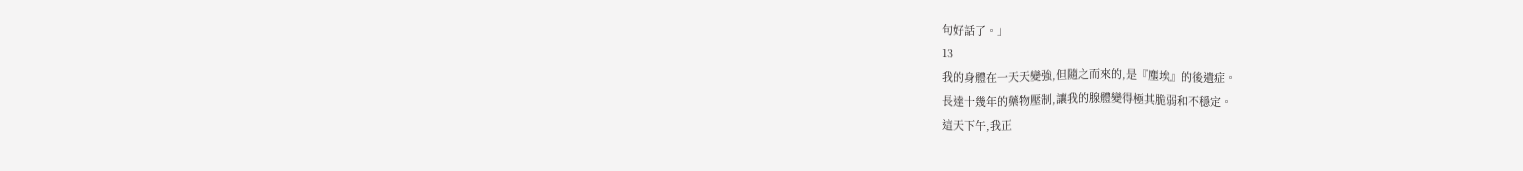句好話了。」
13
我的身體在一天天變強,但隨之而來的,是『塵埃』的後遺症。
長達十幾年的藥物壓制,讓我的腺體變得極其脆弱和不穩定。
這天下午,我正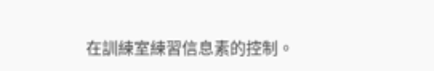在訓練室練習信息素的控制。